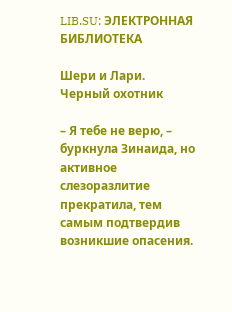LIB.SU: ЭЛЕКТРОННАЯ БИБЛИОТЕКА

Шери и Лари. Черный охотник

– Я тебе не верю, – буркнула Зинаида, но активное слезоразлитие прекратила, тем самым подтвердив возникшие опасения.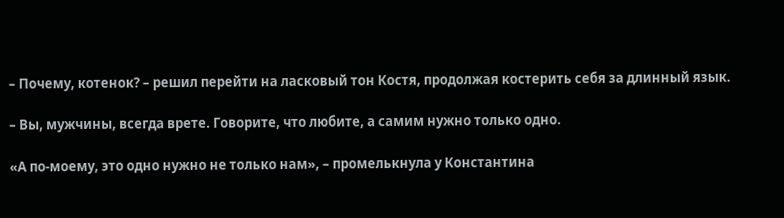– Почему, котенок? – решил перейти на ласковый тон Костя, продолжая костерить себя за длинный язык.

– Вы, мужчины, всегда врете. Говорите, что любите, а самим нужно только одно.

«А по‑моему, это одно нужно не только нам», – промелькнула у Константина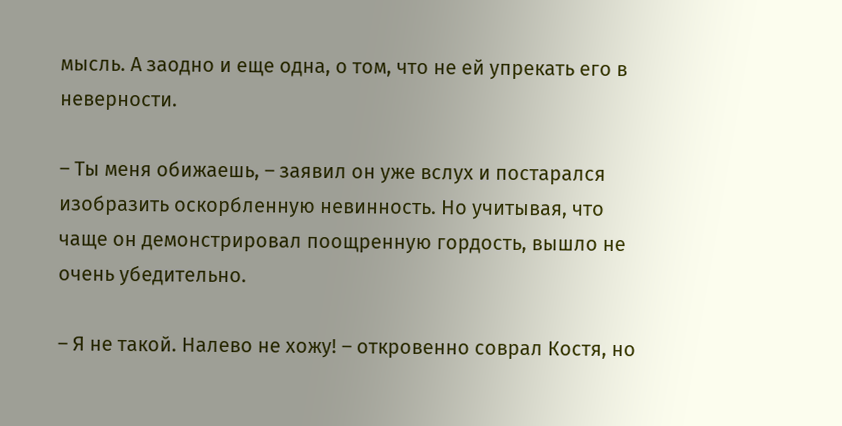мысль. А заодно и еще одна, о том, что не ей упрекать его в неверности.

– Ты меня обижаешь, – заявил он уже вслух и постарался изобразить оскорбленную невинность. Но учитывая, что чаще он демонстрировал поощренную гордость, вышло не очень убедительно.

– Я не такой. Налево не хожу! – откровенно соврал Костя, но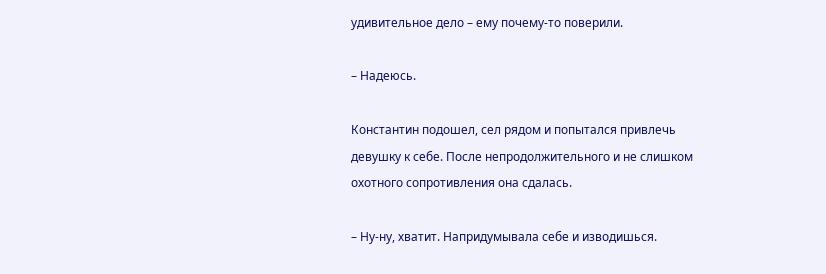удивительное дело – ему почему‑то поверили.

– Надеюсь.

Константин подошел, сел рядом и попытался привлечь девушку к себе. После непродолжительного и не слишком охотного сопротивления она сдалась.

– Ну‑ну, хватит. Напридумывала себе и изводишься.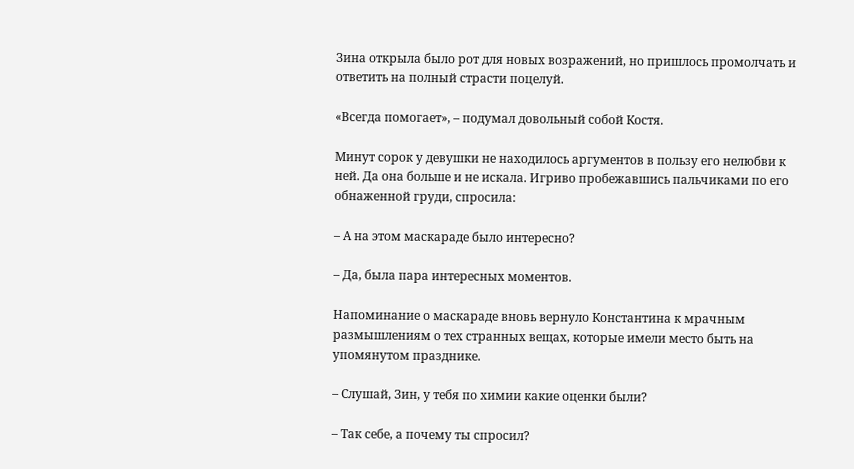Зина открыла было рот для новых возражений, но пришлось промолчать и ответить на полный страсти поцелуй.

«Всегда помогает», – подумал довольный собой Костя.

Минут сорок у девушки не находилось аргументов в пользу его нелюбви к ней. Да она больше и не искала. Игриво пробежавшись пальчиками по его обнаженной груди, спросила:

– А на этом маскараде было интересно?

– Да, была пара интересных моментов.

Напоминание о маскараде вновь вернуло Константина к мрачным размышлениям о тех странных вещах, которые имели место быть на упомянутом празднике.

– Слушай, Зин, у тебя по химии какие оценки были?

– Так себе, а почему ты спросил?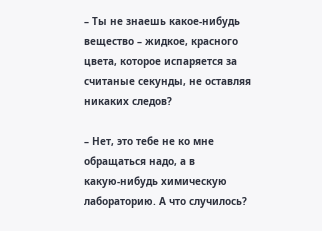– Ты не знаешь какое‑нибудь вещество – жидкое, красного цвета, которое испаряется за считаные секунды, не оставляя никаких следов?

– Нет, это тебе не ко мне обращаться надо, а в какую‑нибудь химическую лабораторию. А что случилось?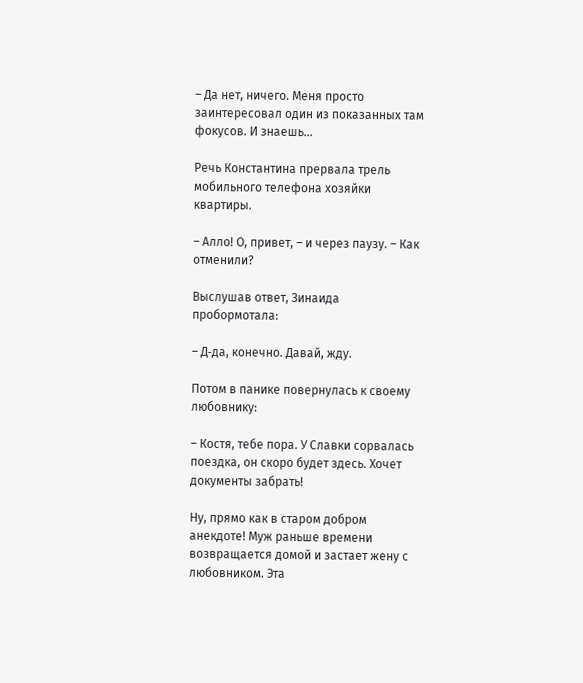– Да нет, ничего. Меня просто заинтересовал один из показанных там фокусов. И знаешь…

Речь Константина прервала трель мобильного телефона хозяйки квартиры.

– Алло! О, привет, – и через паузу. – Как отменили?

Выслушав ответ, Зинаида пробормотала:

– Д‑да, конечно. Давай, жду.

Потом в панике повернулась к своему любовнику:

– Костя, тебе пора. У Славки сорвалась поездка, он скоро будет здесь. Хочет документы забрать!

Ну, прямо как в старом добром анекдоте! Муж раньше времени возвращается домой и застает жену с любовником. Эта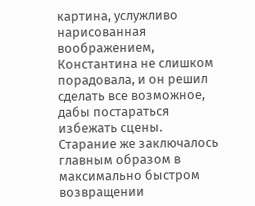картина, услужливо нарисованная воображением, Константина не слишком порадовала, и он решил сделать все возможное, дабы постараться избежать сцены. Старание же заключалось главным образом в максимально быстром возвращении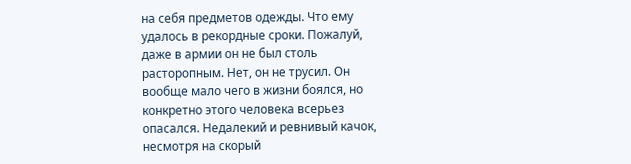на себя предметов одежды. Что ему удалось в рекордные сроки. Пожалуй, даже в армии он не был столь расторопным. Нет, он не трусил. Он вообще мало чего в жизни боялся, но конкретно этого человека всерьез опасался. Недалекий и ревнивый качок, несмотря на скорый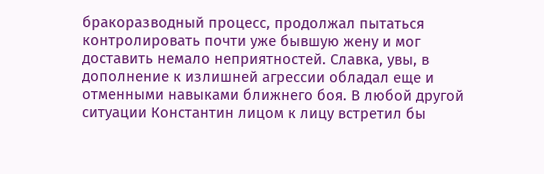бракоразводный процесс, продолжал пытаться контролировать почти уже бывшую жену и мог доставить немало неприятностей. Славка, увы, в дополнение к излишней агрессии обладал еще и отменными навыками ближнего боя. В любой другой ситуации Константин лицом к лицу встретил бы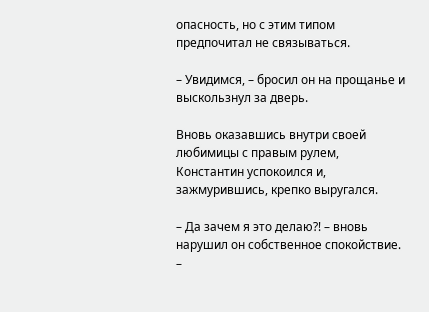опасность, но с этим типом предпочитал не связываться.

– Увидимся, – бросил он на прощанье и выскользнул за дверь.

Вновь оказавшись внутри своей любимицы с правым рулем, Константин успокоился и, зажмурившись, крепко выругался.

– Да зачем я это делаю?! – вновь нарушил он собственное спокойствие. –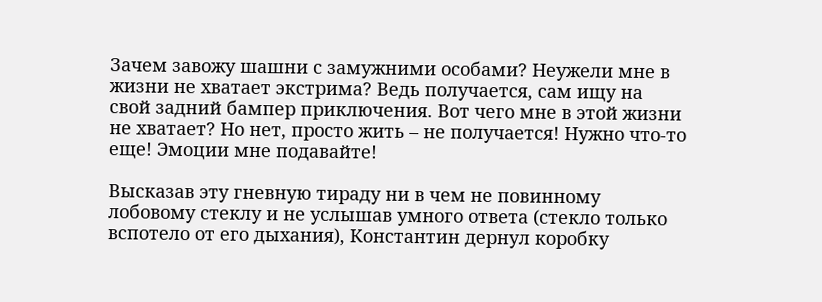Зачем завожу шашни с замужними особами? Неужели мне в жизни не хватает экстрима? Ведь получается, сам ищу на свой задний бампер приключения. Вот чего мне в этой жизни не хватает? Но нет, просто жить – не получается! Нужно что‑то еще! Эмоции мне подавайте!

Высказав эту гневную тираду ни в чем не повинному лобовому стеклу и не услышав умного ответа (стекло только вспотело от его дыхания), Константин дернул коробку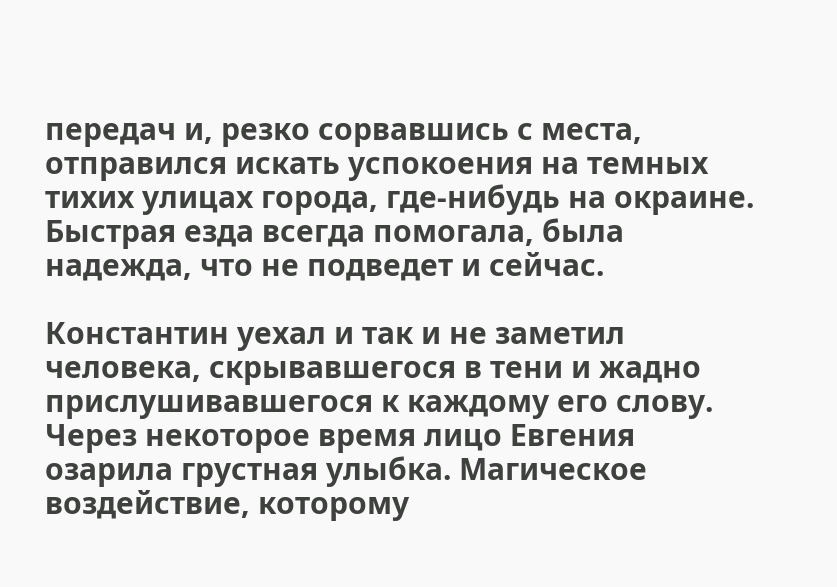передач и, резко сорвавшись с места, отправился искать успокоения на темных тихих улицах города, где‑нибудь на окраине. Быстрая езда всегда помогала, была надежда, что не подведет и сейчас.

Константин уехал и так и не заметил человека, скрывавшегося в тени и жадно прислушивавшегося к каждому его слову. Через некоторое время лицо Евгения озарила грустная улыбка. Магическое воздействие, которому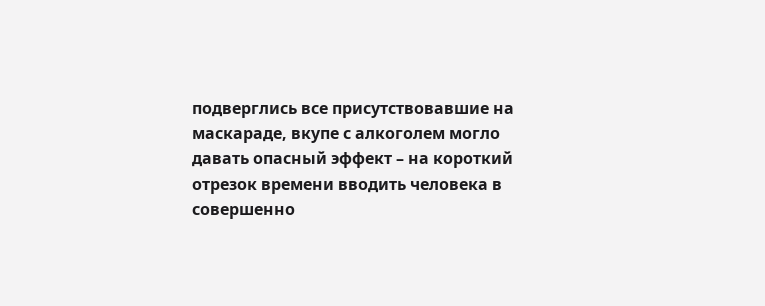подверглись все присутствовавшие на маскараде, вкупе с алкоголем могло давать опасный эффект – на короткий отрезок времени вводить человека в совершенно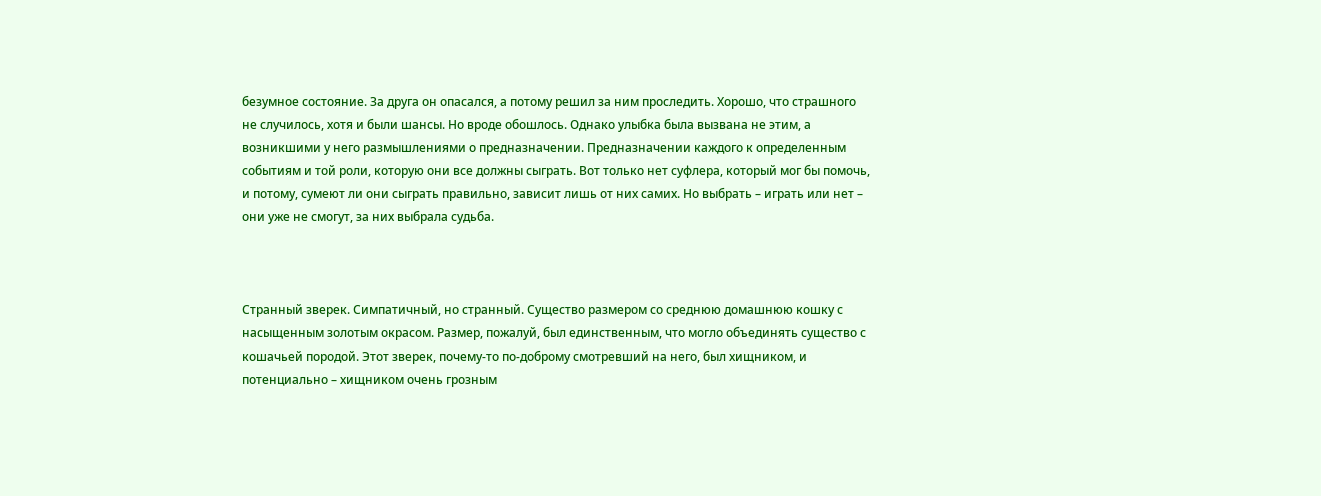безумное состояние. За друга он опасался, а потому решил за ним проследить. Хорошо, что страшного не случилось, хотя и были шансы. Но вроде обошлось. Однако улыбка была вызвана не этим, а возникшими у него размышлениями о предназначении. Предназначении каждого к определенным событиям и той роли, которую они все должны сыграть. Вот только нет суфлера, который мог бы помочь, и потому, сумеют ли они сыграть правильно, зависит лишь от них самих. Но выбрать – играть или нет – они уже не смогут, за них выбрала судьба.



Странный зверек. Симпатичный, но странный. Существо размером со среднюю домашнюю кошку с насыщенным золотым окрасом. Размер, пожалуй, был единственным, что могло объединять существо с кошачьей породой. Этот зверек, почему‑то по‑доброму смотревший на него, был хищником, и потенциально – хищником очень грозным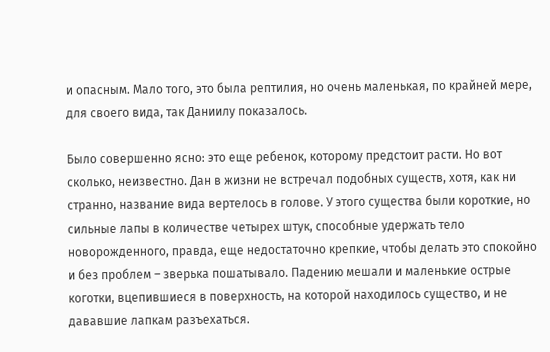и опасным. Мало того, это была рептилия, но очень маленькая, по крайней мере, для своего вида, так Даниилу показалось.

Было совершенно ясно: это еще ребенок, которому предстоит расти. Но вот сколько, неизвестно. Дан в жизни не встречал подобных существ, хотя, как ни странно, название вида вертелось в голове. У этого существа были короткие, но сильные лапы в количестве четырех штук, способные удержать тело новорожденного, правда, еще недостаточно крепкие, чтобы делать это спокойно и без проблем – зверька пошатывало. Падению мешали и маленькие острые коготки, вцепившиеся в поверхность, на которой находилось существо, и не дававшие лапкам разъехаться.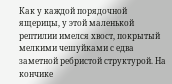Как у каждой порядочной ящерицы, у этой маленькой рептилии имелся хвост, покрытый мелкими чешуйками с едва заметной ребристой структурой. На кончике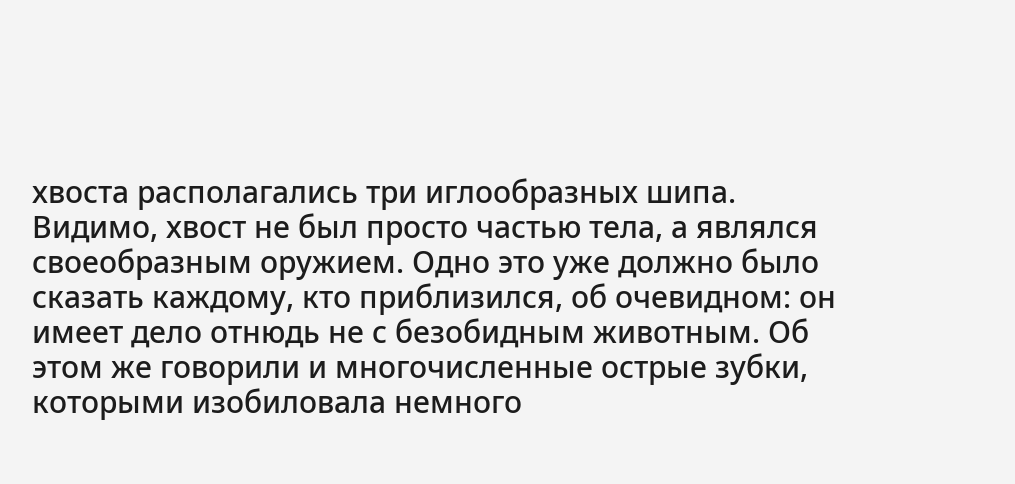хвоста располагались три иглообразных шипа. Видимо, хвост не был просто частью тела, а являлся своеобразным оружием. Одно это уже должно было сказать каждому, кто приблизился, об очевидном: он имеет дело отнюдь не с безобидным животным. Об этом же говорили и многочисленные острые зубки, которыми изобиловала немного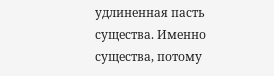удлиненная пасть существа. Именно существа, потому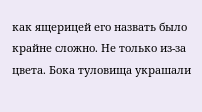как ящерицей его назвать было крайне сложно. Не только из‑за цвета. Бока туловища украшали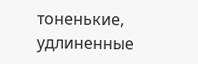тоненькие, удлиненные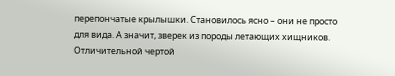перепончатые крылышки. Становилось ясно – они не просто для вида. А значит, зверек из породы летающих хищников. Отличительной чертой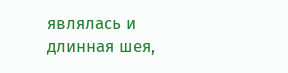являлась и длинная шея,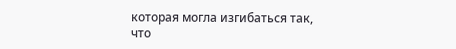которая могла изгибаться так, что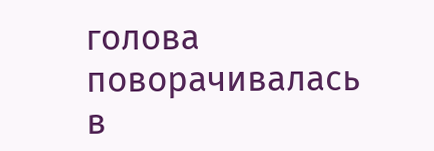голова поворачивалась в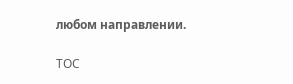любом направлении.

TOC